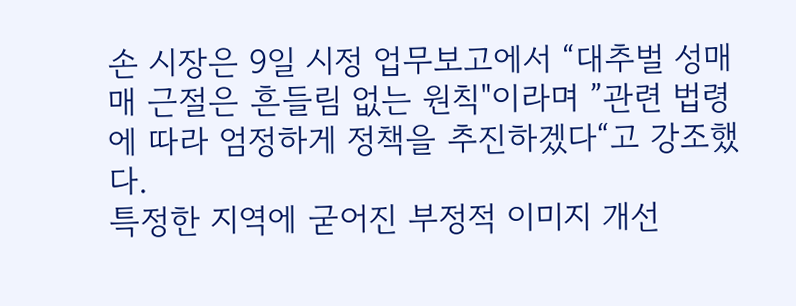손 시장은 9일 시정 업무보고에서 “대추벌 성매매 근절은 흔들림 없는 원칙"이라며 ”관련 법령에 따라 엄정하게 정책을 추진하겠다“고 강조했다.
특정한 지역에 굳어진 부정적 이미지 개선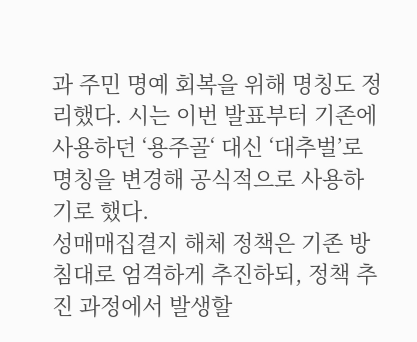과 주민 명예 회복을 위해 명칭도 정리했다. 시는 이번 발표부터 기존에 사용하던 ‘용주골‘ 대신 ‘대추벌’로 명칭을 변경해 공식적으로 사용하기로 했다.
성매매집결지 해체 정책은 기존 방침대로 엄격하게 추진하되, 정책 추진 과정에서 발생할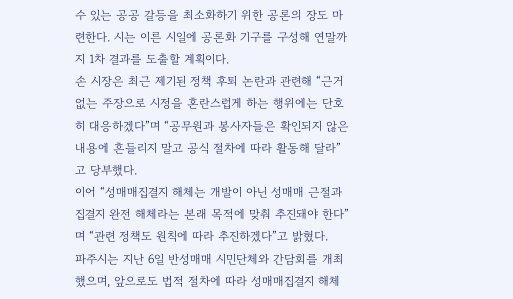수 있는 공공 갈등을 최소화하기 위한 공론의 장도 마련한다. 시는 이른 시일에 공론화 기구를 구성해 연말까지 1차 결과를 도출할 계획이다.
손 시장은 최근 제기된 정책 후퇴 논란과 관련해 “근거 없는 주장으로 시정을 혼란스럽게 하는 행위에는 단호히 대응하겠다”며 “공무원과 봉사자들은 확인되지 않은 내용에 흔들리지 말고 공식 절차에 따라 활동해 달라”고 당부했다.
이어 “성매매집결지 해체는 개발이 아닌 성매매 근절과 집결지 완전 해체라는 본래 목적에 맞춰 추진돼야 한다”며 “관련 정책도 원칙에 따라 추진하겠다”고 밝혔다.
파주시는 지난 6일 반성매매 시민단체와 간담회를 개최했으며, 앞으로도 법적 절차에 따라 성매매집결지 해체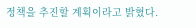정책을 추진할 계획이라고 밝혔다.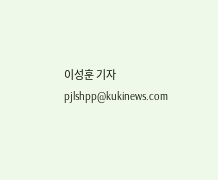이성훈 기자 pjlshpp@kukinews.com